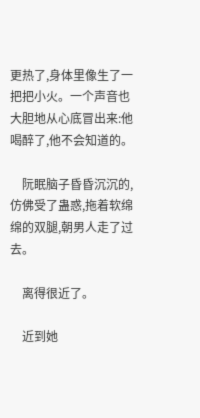更热了,身体里像生了一把把小火。一个声音也大胆地从心底冒出来:他喝醉了,他不会知道的。

    阮眠脑子昏昏沉沉的,仿佛受了蛊惑,拖着软绵绵的双腿,朝男人走了过去。

    离得很近了。

    近到她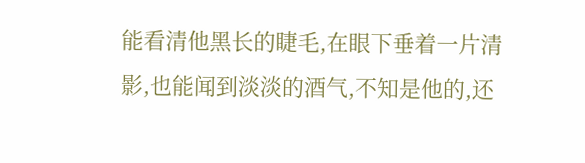能看清他黑长的睫毛,在眼下垂着一片清影,也能闻到淡淡的酒气,不知是他的,还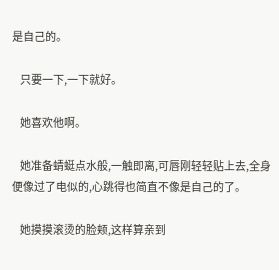是自己的。

    只要一下,一下就好。

    她喜欢他啊。

    她准备蜻蜓点水般,一触即离,可唇刚轻轻贴上去,全身便像过了电似的,心跳得也简直不像是自己的了。

    她摸摸滚烫的脸颊,这样算亲到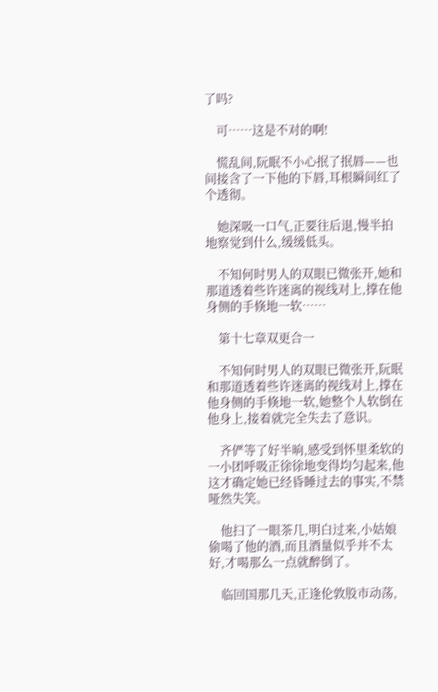了吗?

    可……这是不对的啊!

    慌乱间,阮眠不小心抿了抿唇——也间接含了一下他的下唇,耳根瞬间红了个透彻。

    她深吸一口气,正要往后退,慢半拍地察觉到什么,缓缓低头。

    不知何时男人的双眼已微张开,她和那道透着些许迷离的视线对上,撑在他身侧的手倏地一软……

    第十七章双更合一

    不知何时男人的双眼已微张开,阮眠和那道透着些许迷离的视线对上,撑在他身侧的手倏地一软,她整个人软倒在他身上,接着就完全失去了意识。

    齐俨等了好半晌,感受到怀里柔软的一小团呼吸正徐徐地变得均匀起来,他这才确定她已经昏睡过去的事实,不禁哑然失笑。

    他扫了一眼茶几,明白过来,小姑娘偷喝了他的酒,而且酒量似乎并不太好,才喝那么一点就醉倒了。

    临回国那几天,正逢伦敦股市动荡,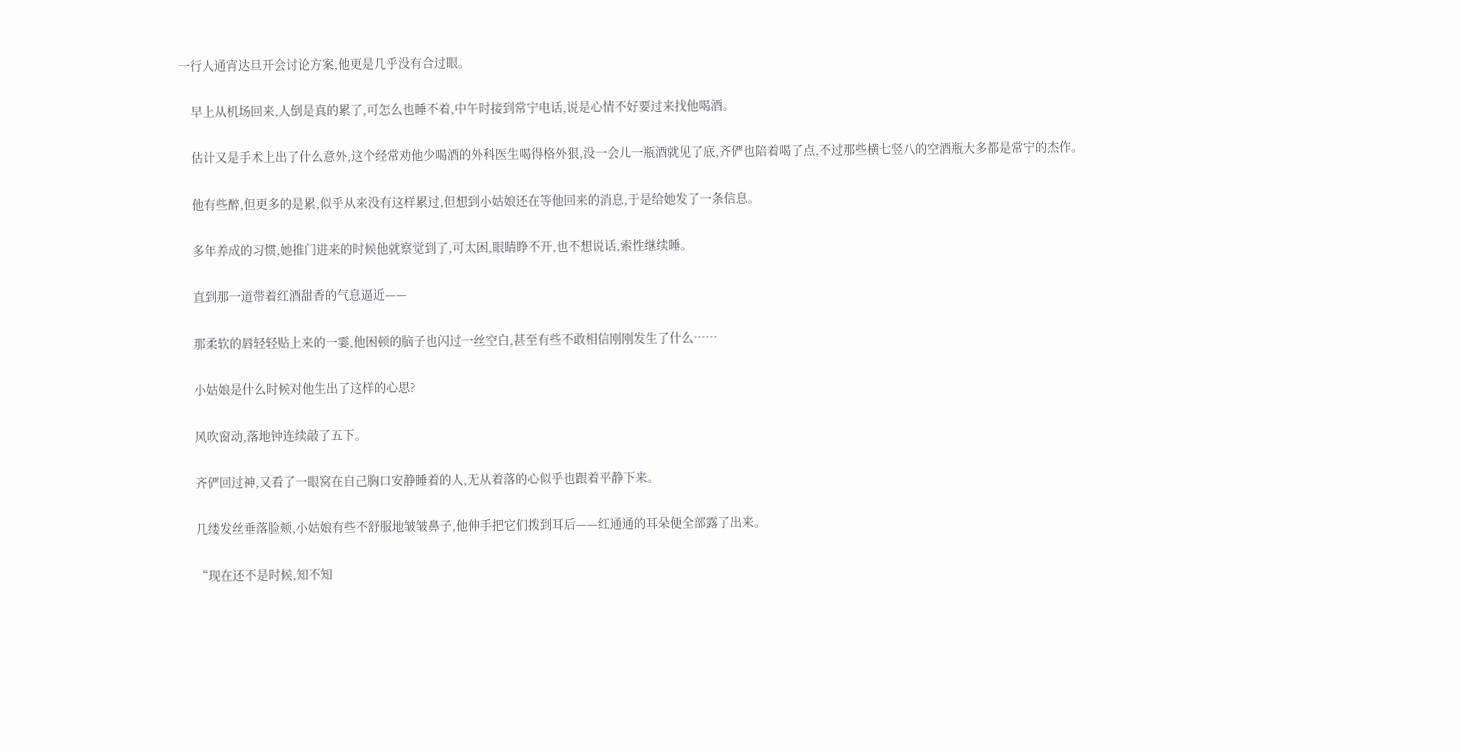一行人通宵达旦开会讨论方案,他更是几乎没有合过眼。

    早上从机场回来,人倒是真的累了,可怎么也睡不着,中午时接到常宁电话,说是心情不好要过来找他喝酒。

    估计又是手术上出了什么意外,这个经常劝他少喝酒的外科医生喝得格外狠,没一会儿一瓶酒就见了底,齐俨也陪着喝了点,不过那些横七竖八的空酒瓶大多都是常宁的杰作。

    他有些醉,但更多的是累,似乎从来没有这样累过,但想到小姑娘还在等他回来的消息,于是给她发了一条信息。

    多年养成的习惯,她推门进来的时候他就察觉到了,可太困,眼睛睁不开,也不想说话,索性继续睡。

    直到那一道带着红酒甜香的气息逼近——

    那柔软的唇轻轻贴上来的一霎,他困顿的脑子也闪过一丝空白,甚至有些不敢相信刚刚发生了什么……

    小姑娘是什么时候对他生出了这样的心思?

    风吹窗动,落地钟连续敲了五下。

    齐俨回过神,又看了一眼窝在自己胸口安静睡着的人,无从着落的心似乎也跟着平静下来。

    几缕发丝垂落脸颊,小姑娘有些不舒服地皱皱鼻子,他伸手把它们拨到耳后——红通通的耳朵便全部露了出来。

    “现在还不是时候,知不知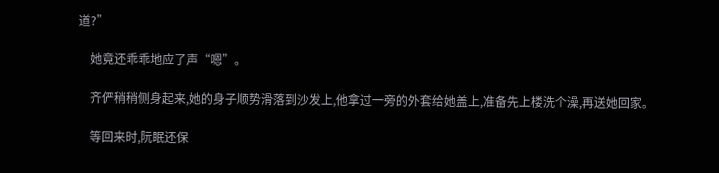道?”

    她竟还乖乖地应了声“嗯”。

    齐俨稍稍侧身起来,她的身子顺势滑落到沙发上,他拿过一旁的外套给她盖上,准备先上楼洗个澡,再送她回家。

    等回来时,阮眠还保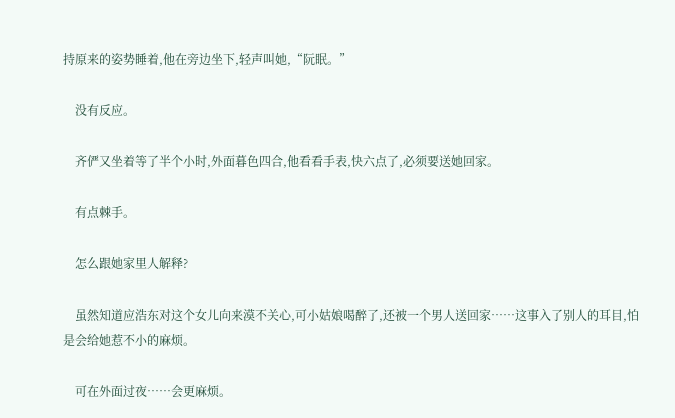持原来的姿势睡着,他在旁边坐下,轻声叫她,“阮眠。”

    没有反应。

    齐俨又坐着等了半个小时,外面暮色四合,他看看手表,快六点了,必须要送她回家。

    有点棘手。

    怎么跟她家里人解释?

    虽然知道应浩东对这个女儿向来漠不关心,可小姑娘喝醉了,还被一个男人送回家……这事入了别人的耳目,怕是会给她惹不小的麻烦。

    可在外面过夜……会更麻烦。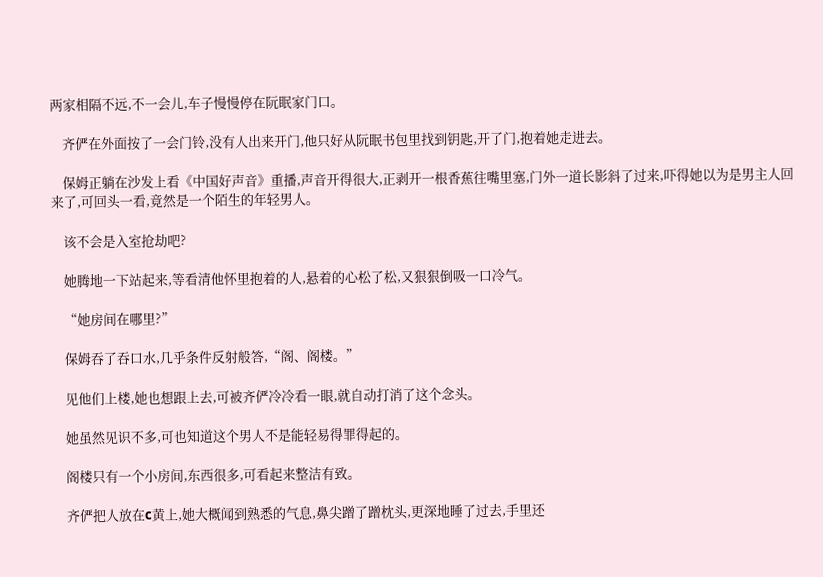两家相隔不远,不一会儿,车子慢慢停在阮眠家门口。

    齐俨在外面按了一会门铃,没有人出来开门,他只好从阮眠书包里找到钥匙,开了门,抱着她走进去。

    保姆正躺在沙发上看《中国好声音》重播,声音开得很大,正剥开一根香蕉往嘴里塞,门外一道长影斜了过来,吓得她以为是男主人回来了,可回头一看,竟然是一个陌生的年轻男人。

    该不会是入室抢劫吧?

    她腾地一下站起来,等看清他怀里抱着的人,悬着的心松了松,又狠狠倒吸一口冷气。

    “她房间在哪里?”

    保姆吞了吞口水,几乎条件反射般答,“阁、阁楼。”

    见他们上楼,她也想跟上去,可被齐俨冷冷看一眼,就自动打消了这个念头。

    她虽然见识不多,可也知道这个男人不是能轻易得罪得起的。

    阁楼只有一个小房间,东西很多,可看起来整洁有致。

    齐俨把人放在c黄上,她大概闻到熟悉的气息,鼻尖蹭了蹭枕头,更深地睡了过去,手里还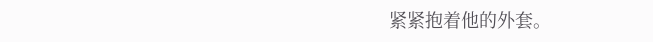紧紧抱着他的外套。